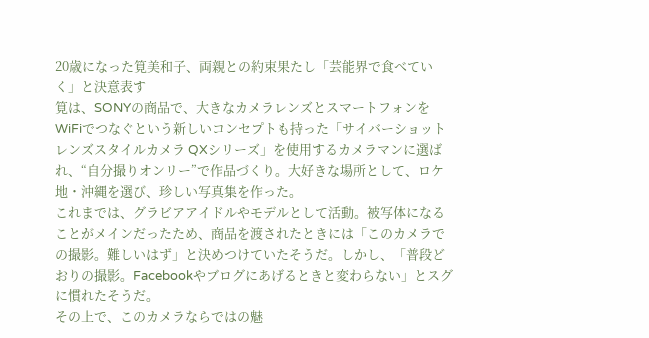20歳になった筧美和子、両親との約束果たし「芸能界で食べていく」と決意表す
筧は、SONYの商品で、大きなカメラレンズとスマートフォンをWiFiでつなぐという新しいコンセプトも持った「サイバーショット レンズスタイルカメラ QXシリーズ」を使用するカメラマンに選ばれ、“自分撮りオンリー”で作品づくり。大好きな場所として、ロケ地・沖縄を選び、珍しい写真集を作った。
これまでは、グラビアアイドルやモデルとして活動。被写体になることがメインだったため、商品を渡されたときには「このカメラでの撮影。難しいはず」と決めつけていたそうだ。しかし、「普段どおりの撮影。Facebookやブログにあげるときと変わらない」とスグに慣れたそうだ。
その上で、このカメラならではの魅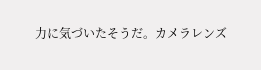力に気づいたそうだ。カメラレンズ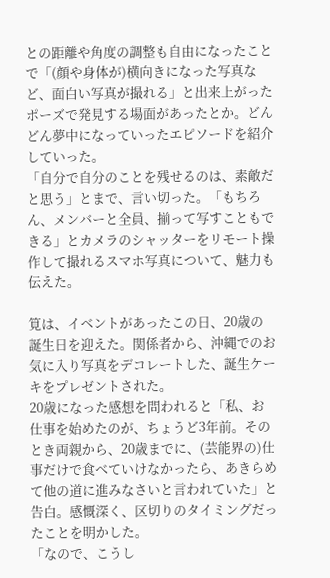との距離や角度の調整も自由になったことで「(顔や身体が)横向きになった写真など、面白い写真が撮れる」と出来上がったポーズで発見する場面があったとか。どんどん夢中になっていったエピソードを紹介していった。
「自分で自分のことを残せるのは、素敵だと思う」とまで、言い切った。「もちろん、メンバーと全員、揃って写すこともできる」とカメラのシャッターをリモート操作して撮れるスマホ写真について、魅力も伝えた。

筧は、イベントがあったこの日、20歳の誕生日を迎えた。関係者から、沖縄でのお気に入り写真をデコレートした、誕生ケーキをプレゼントされた。
20歳になった感想を問われると「私、お仕事を始めたのが、ちょうど3年前。そのとき両親から、20歳までに、(芸能界の)仕事だけで食べていけなかったら、あきらめて他の道に進みなさいと言われていた」と告白。感慨深く、区切りのタイミングだったことを明かした。
「なので、こうし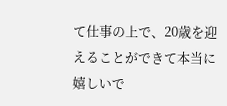て仕事の上で、20歳を迎えることができて本当に嬉しいで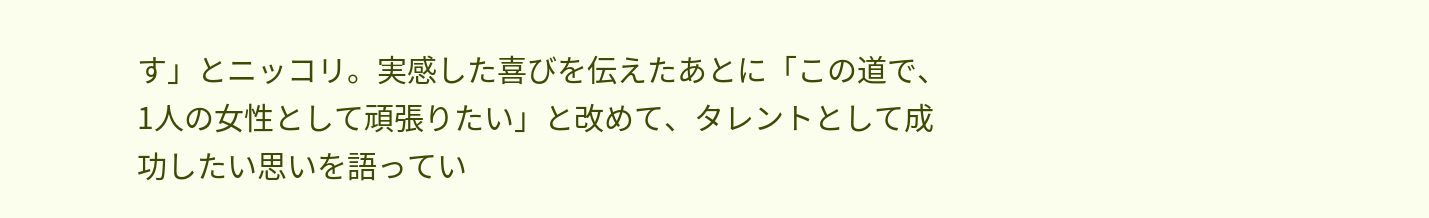す」とニッコリ。実感した喜びを伝えたあとに「この道で、1人の女性として頑張りたい」と改めて、タレントとして成功したい思いを語ってい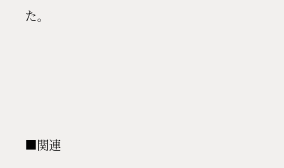た。







■関連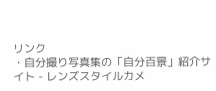リンク
・自分撮り写真集の「自分百景」紹介サイト - レンズスタイルカメ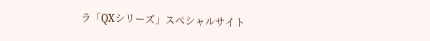ラ「QXシリーズ」スペシャルサイト